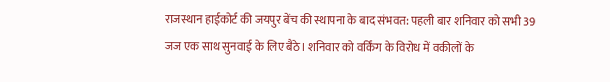राजस्थान हाईकोर्ट की जयपुर बेंच की स्थापना के बाद संभवत: पहली बार शनिवार को सभी 39 जज एक साथ सुनवाई के लिए बैठे। शनिवार को वर्किंग के विरोध में वकीलों के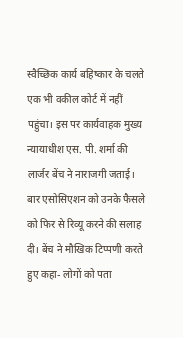स्वैच्छिक कार्य बहिष्कार के चलते एक भी वकील कोर्ट में नहीं पहुंचा। इस पर कार्यवाहक मुख्य न्यायाधीश एस. पी. शर्मा की लार्जर बेंच ने नाराजगी जताई। बार एसोसिएशन को उनके फैसले को फिर से रिव्यू करने की सलाह दी। बेंच ने मौखिक टिप्पणी करते हुए कहा- लोगों को पता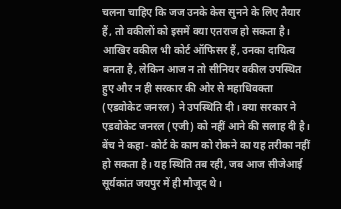चलना चाहिए कि जज उनके केस सुनने के लिए तैयार हैं, तो वकीलों को इसमें क्या एतराज हो सकता है। आखिर वकील भी कोर्ट ऑफिसर हैं, उनका दायित्व बनता है, लेकिन आज न तो सीनियर वकील उपस्थित हुए और न ही सरकार की ओर से महाधिवक्ता (एडवोकेट जनरल) ने उपस्थिति दी। क्या सरकार ने एडवोकेट जनरल (एजी) को नहीं आने की सलाह दी है। बेंच ने कहा- कोर्ट के काम को रोकने का यह तरीका नहीं हो सकता है। यह स्थिति तब रही, जब आज सीजेआई सूर्यकांत जयपुर में ही मौजूद थे।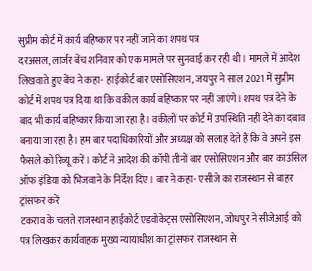सुप्रीम कोर्ट में कार्य बहिष्कार पर नहीं जाने का शपथ पत्र
दरअसल, लार्जर बेंच शनिवार को एक मामले पर सुनवाई कर रही थी। मामले में आदेश लिखवाते हुए बेंच ने कहा- हाईकोर्ट बार एसोसिएशन, जयपुर ने साल 2021 में सुप्रीम कोर्ट में शपथ पत्र दिया था कि वकील कार्य बहिष्कार पर नहीं जाएंगे। शपथ पत्र देने के बाद भी कार्य बहिष्कार किया जा रहा है। वकीलों पर कोर्ट में उपस्थिति नहीं देने का दबाव बनाया जा रहा है। हम बार पदाधिकारियों और अध्यक्ष को सलाह देते हैं कि वे अपने इस फैसले को रिव्यू करें। कोर्ट ने आदेश की कॉपी तीनों बार एसोसिएशन और बार काउंसिल ऑफ इंडिया को भिजवाने के निर्देश दिए। बार ने कहा- एसीजे का राजस्थान से बाहर ट्रांसफर करें
टकराव के चलते राजस्थान हाईकोर्ट एडवोकेट्स एसोसिएशन, जोधपुर ने सीजेआई को पत्र लिखकर कार्यवाहक मुख्य न्यायाधीश का ट्रांसफर राजस्थान से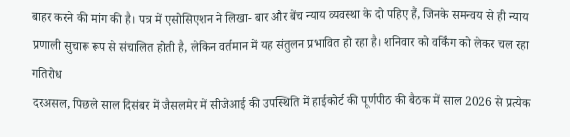बाहर करने की मांग की है। पत्र में एसोसिएशन ने लिखा- बार और बेंच न्याय व्यवस्था के दो पहिए हैं, जिनके समन्वय से ही न्याय प्रणाली सुचारू रूप से संचालित होती है, लेकिन वर्तमान में यह संतुलन प्रभावित हो रहा है। शनिवार को वर्किंग को लेकर चल रहा गतिरोध
दरअसल, पिछले साल दिसंबर में जैसलमेर में सीजेआई की उपस्थिति में हाईकोर्ट की पूर्णपीठ की बैठक में साल 2026 से प्रत्येक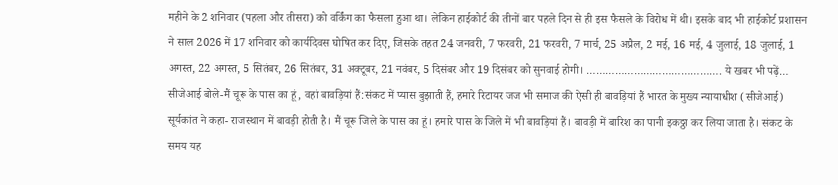महीने के 2 शनिवार (पहला और तीसरा) को वर्किंग का फैसला हुआ था। लेकिन हाईकोर्ट की तीनों बार पहले दिन से ही इस फैसले के विरोध में थी। इसके बाद भी हाईकोर्ट प्रशासन ने साल 2026 में 17 शनिवार को कार्यदिवस घोषित कर दिए, जिसके तहत 24 जनवरी, 7 फरवरी, 21 फरवरी, 7 मार्च, 25 अप्रैल, 2 मई, 16 मई, 4 जुलाई, 18 जुलाई, 1 अगस्त, 22 अगस्त, 5 सितंबर, 26 सितंबर, 31 अक्टूबर, 21 नवंबर, 5 दिसंबर और 19 दिसंबर को सुनवाई होगी। ……………………………………. ये खबर भी पढ़ें… सीजेआई बोले-मैं चूरू के पास का हूं, वहां बावड़ियां हैं:संकट में प्यास बुझाती हैं, हमारे रिटायर जज भी समाज की ऐसी ही बावड़ियां हैं भारत के मुख्य न्यायाधीश (सीजेआई) सूर्यकांत ने कहा- राजस्थान में बावड़ी होती है। मैं चूरू जिले के पास का हूं। हमारे पास के जिले में भी बावड़ियां हैं। बावड़ी में बारिश का पानी इकठ्ठा कर लिया जाता है। संकट के समय यह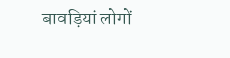बावड़ियां लोगों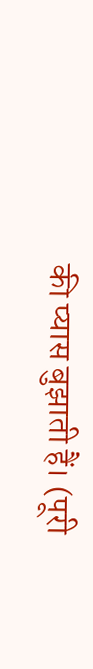की प्यास बुझाती हैं। (पूरी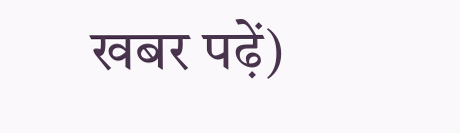खबर पढ़ें)